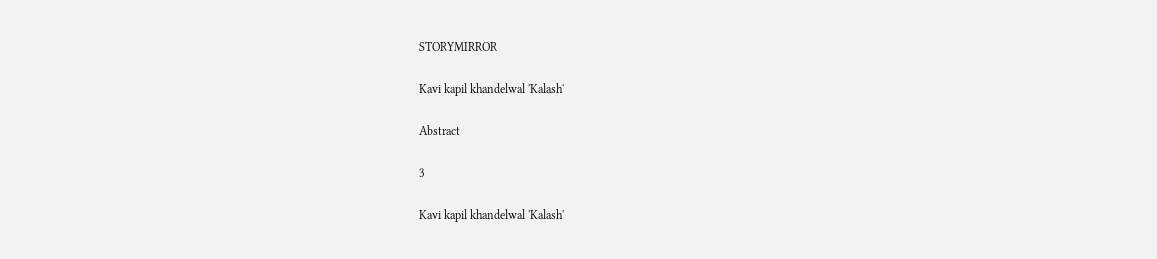STORYMIRROR

Kavi kapil khandelwal 'Kalash'

Abstract

3

Kavi kapil khandelwal 'Kalash'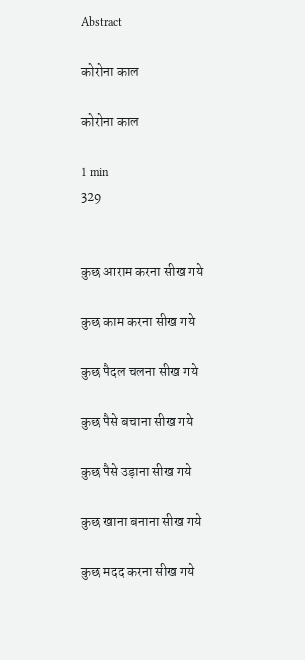Abstract

कोरोना काल

कोरोना काल

1 min
329


कुछ आराम करना सीख गये

कुछ काम करना सीख गये

कुछ पैदल चलना सीख गये

कुछ पैसे बचाना सीख गये

कुछ पैसे उड़ाना सीख गये

कुछ खाना बनाना सीख गये

कुछ मदद करना सीख गये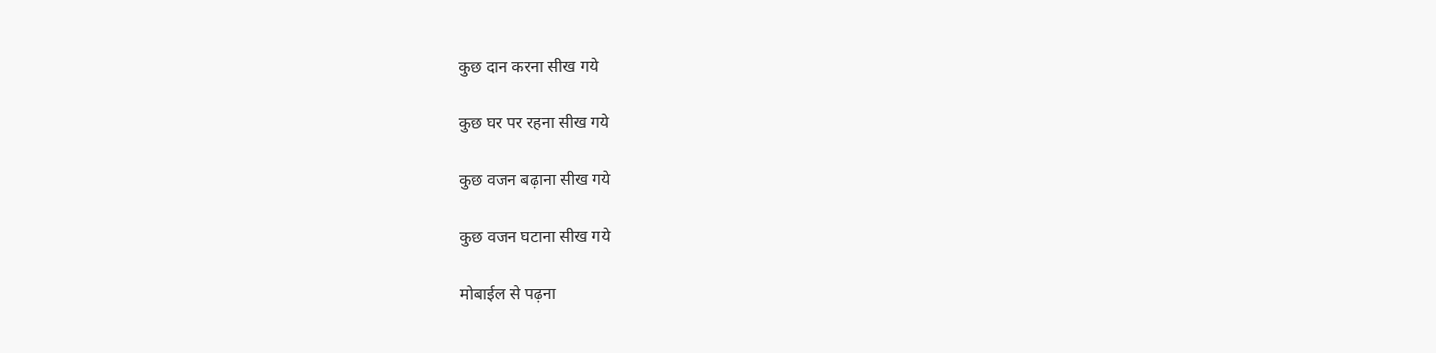कुछ दान करना सीख गये

कुछ घर पर रहना सीख गये

कुछ वजन बढ़ाना सीख गये

कुछ वजन घटाना सीख गये

मोबाईल से पढ़ना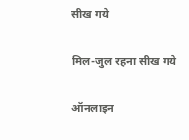सीख गये

मिल-जुल रहना सीख गये

ऑनलाइन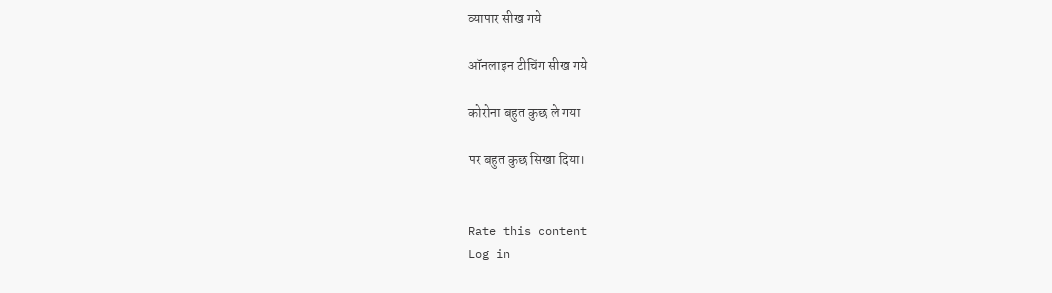व्यापार सीख गये

ऑनलाइन टीचिंग सीख गये

कोरोना बहुत कुछ ले गया

पर बहुत कुछ सिखा दिया।


Rate this content
Log in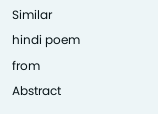Similar hindi poem from Abstract